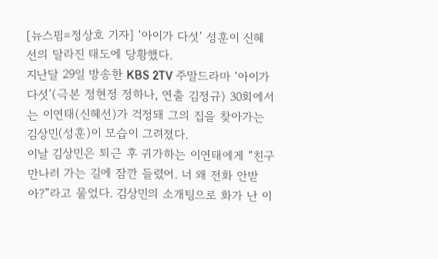[뉴스핌=정상호 기자] ‘아이가 다섯’ 성훈이 신혜선의 달라진 태도에 당황했다.
지난달 29일 방송한 KBS 2TV 주말드라마 ‘아이가 다섯’(극본 정현정 정하나, 연출 김정규) 30회에서는 이연태(신혜선)가 걱정돼 그의 집을 찾아가는 김상민(성훈)이 모습이 그려졌다.
이날 김상민은 퇴근 후 귀가하는 이연태에게 “친구 만나러 가는 길에 잠깐 들렸어. 너 왜 전화 안받아?”라고 물었다. 김상민의 소개팅으로 화가 난 이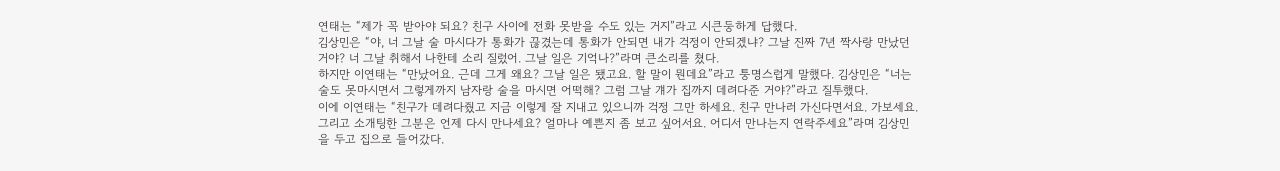연태는 “제가 꼭 받아야 되요? 친구 사이에 전화 못받을 수도 있는 거지”라고 시큰둥하게 답했다.
김상민은 “야, 너 그날 술 마시다가 통화가 끊겼는데 통화가 안되면 내가 걱정이 안되겠냐? 그날 진짜 7년 짝사랑 만났던 거야? 너 그날 취해서 나한테 소리 질렀어. 그날 일은 기억나?”라며 큰소리를 쳤다.
하지만 이연태는 “만났어요. 근데 그게 왜요? 그날 일은 됐고요. 할 말이 뭔데요”라고 퉁명스럽게 말했다. 김상민은 “너는 술도 못마시면서 그렇게까지 남자랑 술을 마시면 어떡해? 그럼 그날 걔가 집까지 데려다준 거야?”라고 질투했다.
이에 이연태는 “친구가 데려다줬고 지금 이렇게 잘 지내고 있으니까 걱정 그만 하세요. 친구 만나러 가신다면서요. 가보세요. 그리고 소개팅한 그분은 언제 다시 만나세요? 얼마나 예쁜지 좀 보고 싶어서요. 어디서 만나는지 연락주세요”라며 김상민을 두고 집으로 들어갔다.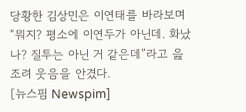당황한 김상민은 이연태를 바라보며 “뭐지? 평소에 이연두가 아닌데. 화났나? 질투는 아닌 거 같은데”라고 읊조려 웃음을 안겼다.
[뉴스핌 Newspim]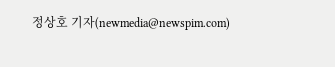정상호 기자(newmedia@newspim.com)